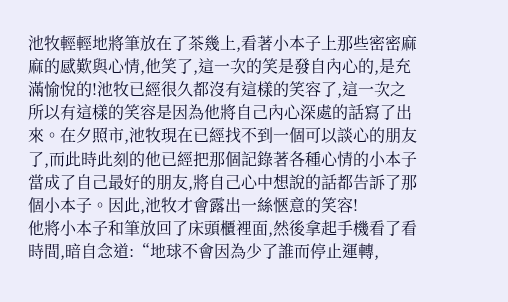池牧輕輕地將筆放在了茶幾上,看著小本子上那些密密麻麻的感歎與心情,他笑了,這一次的笑是發自內心的,是充滿愉悅的!池牧已經很久都沒有這樣的笑容了,這一次之所以有這樣的笑容是因為他將自己內心深處的話寫了出來。在夕照市,池牧現在已經找不到一個可以談心的朋友了,而此時此刻的他已經把那個記錄著各種心情的小本子當成了自己最好的朋友,將自己心中想說的話都告訴了那個小本子。因此,池牧才會露出一絲愜意的笑容!
他將小本子和筆放回了床頭櫃裡面,然後拿起手機看了看時間,暗自念道:“地球不會因為少了誰而停止運轉,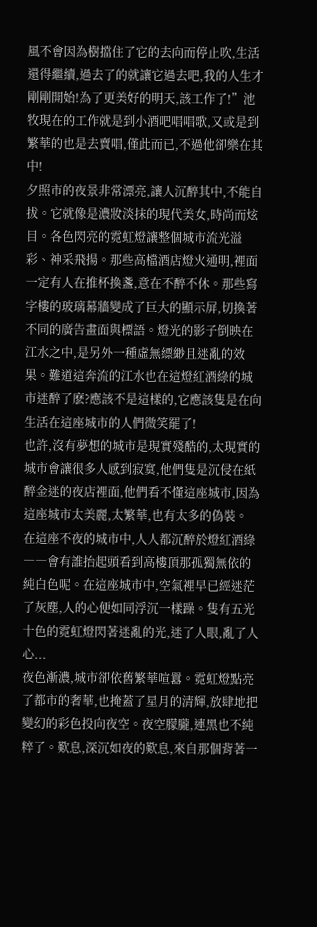風不會因為樹擋住了它的去向而停止吹,生活還得繼續,過去了的就讓它過去吧,我的人生才剛剛開始!為了更美好的明天,該工作了!”池牧現在的工作就是到小酒吧唱唱歌,又或是到繁華的也是去賣唱,僅此而已,不過他卻樂在其中!
夕照市的夜景非常漂亮,讓人沉醉其中,不能自拔。它就像是濃妝淡抹的現代美女,時尚而炫目。各色閃亮的霓虹燈讓整個城市流光溢彩、神采飛揚。那些高檔酒店燈火通明,裡面一定有人在推杯換盞,意在不醉不休。那些寫字樓的玻璃幕牆變成了巨大的顯示屏,切換著不同的廣告畫面與標語。燈光的影子倒映在江水之中,是另外一種虛無縹緲且迷亂的效果。難道這奔流的江水也在這燈紅酒綠的城市迷醉了麽?應該不是這樣的,它應該隻是在向生活在這座城市的人們微笑罷了!
也許,沒有夢想的城市是現實殘酷的,太現實的城市會讓很多人感到寂寞,他們隻是沉侵在紙醉金迷的夜店裡面,他們看不懂這座城市,因為這座城市太美麗,太繁華,也有太多的偽裝。
在這座不夜的城市中,人人都沉醉於燈紅酒綠――會有誰抬起頭看到高樓頂那孤獨無依的純白色呢。在這座城市中,空氣裡早已經迷茫了灰塵,人的心便如同浮沉一樣躁。隻有五光十色的霓虹燈閃著迷亂的光,迷了人眼,亂了人心...
夜色漸濃,城市卻依舊繁華喧囂。霓虹燈點亮了都市的奢華,也掩蓋了星月的清輝,放肆地把變幻的彩色投向夜空。夜空朦朧,連黑也不純粹了。歎息,深沉如夜的歎息,來自那個背著一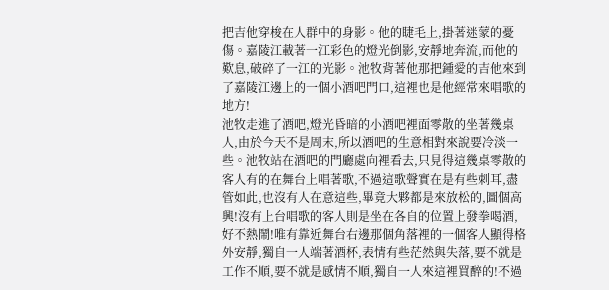把吉他穿梭在人群中的身影。他的睫毛上,掛著迷蒙的憂傷。嘉陵江載著一江彩色的燈光倒影,安靜地奔流,而他的歎息,破碎了一江的光影。池牧背著他那把鍾愛的吉他來到了嘉陵江邊上的一個小酒吧門口,這裡也是他經常來唱歌的地方!
池牧走進了酒吧,燈光昏暗的小酒吧裡面零散的坐著幾桌人,由於今天不是周末,所以酒吧的生意相對來說要冷淡一些。池牧站在酒吧的門廳處向裡看去,只見得這幾桌零散的客人有的在舞台上唱著歌,不過這歌聲實在是有些刺耳,盡管如此,也沒有人在意這些,畢竟大夥都是來放松的,圖個高興!沒有上台唱歌的客人則是坐在各自的位置上發拳喝酒,好不熱鬧!唯有靠近舞台右邊那個角落裡的一個客人顯得格外安靜,獨自一人端著酒杯,表情有些茫然與失落,要不就是工作不順,要不就是感情不順,獨自一人來這裡買醉的!不過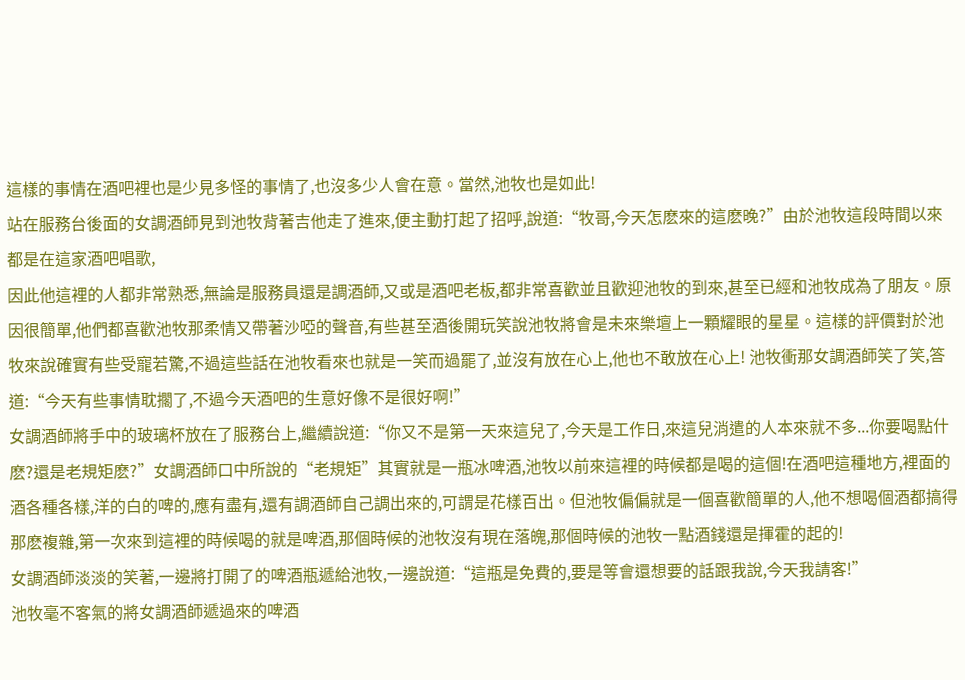這樣的事情在酒吧裡也是少見多怪的事情了,也沒多少人會在意。當然,池牧也是如此!
站在服務台後面的女調酒師見到池牧背著吉他走了進來,便主動打起了招呼,說道:“牧哥,今天怎麽來的這麽晚?”由於池牧這段時間以來都是在這家酒吧唱歌,
因此他這裡的人都非常熟悉,無論是服務員還是調酒師,又或是酒吧老板,都非常喜歡並且歡迎池牧的到來,甚至已經和池牧成為了朋友。原因很簡單,他們都喜歡池牧那柔情又帶著沙啞的聲音,有些甚至酒後開玩笑說池牧將會是未來樂壇上一顆耀眼的星星。這樣的評價對於池牧來說確實有些受寵若驚,不過這些話在池牧看來也就是一笑而過罷了,並沒有放在心上,他也不敢放在心上! 池牧衝那女調酒師笑了笑,答道:“今天有些事情耽擱了,不過今天酒吧的生意好像不是很好啊!”
女調酒師將手中的玻璃杯放在了服務台上,繼續說道:“你又不是第一天來這兒了,今天是工作日,來這兒消遣的人本來就不多...你要喝點什麽?還是老規矩麽?”女調酒師口中所說的“老規矩”其實就是一瓶冰啤酒,池牧以前來這裡的時候都是喝的這個!在酒吧這種地方,裡面的酒各種各樣,洋的白的啤的,應有盡有,還有調酒師自己調出來的,可謂是花樣百出。但池牧偏偏就是一個喜歡簡單的人,他不想喝個酒都搞得那麽複雜,第一次來到這裡的時候喝的就是啤酒,那個時候的池牧沒有現在落魄,那個時候的池牧一點酒錢還是揮霍的起的!
女調酒師淡淡的笑著,一邊將打開了的啤酒瓶遞給池牧,一邊說道:“這瓶是免費的,要是等會還想要的話跟我說,今天我請客!”
池牧毫不客氣的將女調酒師遞過來的啤酒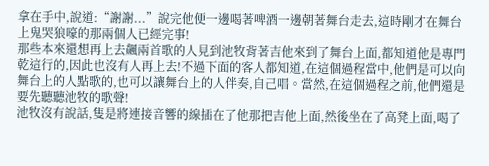拿在手中,說道:“謝謝...”說完他便一邊喝著啤酒一邊朝著舞台走去,這時剛才在舞台上鬼哭狼嚎的那兩個人已經完事!
那些本來還想再上去飆兩首歌的人見到池牧背著吉他來到了舞台上面,都知道他是專門乾這行的,因此也沒有人再上去!不過下面的客人都知道,在這個過程當中,他們是可以向舞台上的人點歌的,也可以讓舞台上的人伴奏,自己唱。當然,在這個過程之前,他們還是要先聽聽池牧的歌聲!
池牧沒有說話,隻是將連接音響的線插在了他那把吉他上面,然後坐在了高凳上面,喝了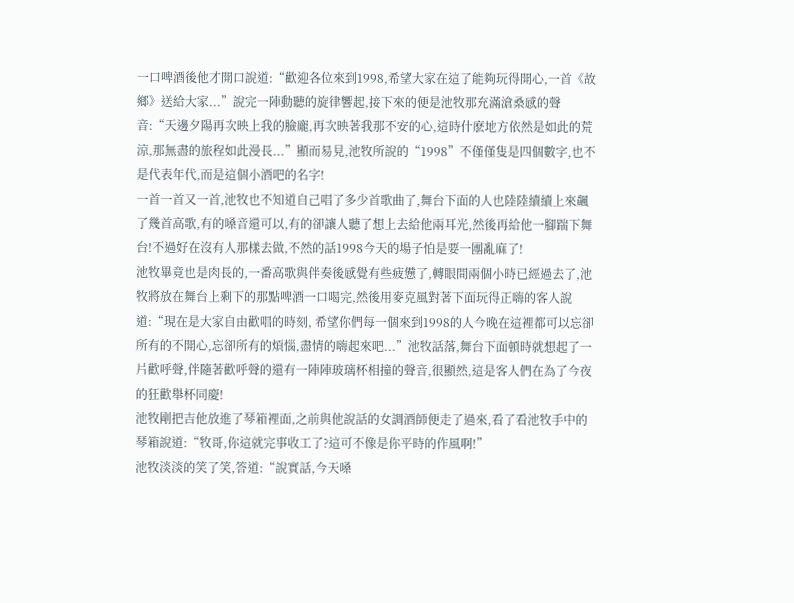一口啤酒後他才開口說道:“歡迎各位來到1998,希望大家在這了能夠玩得開心,一首《故鄉》送給大家...”說完一陣動聽的旋律響起,接下來的便是池牧那充滿滄桑感的聲音:“天邊夕陽再次映上我的臉龐,再次映著我那不安的心,這時什麽地方依然是如此的荒涼,那無盡的旅程如此漫長...”顯而易見,池牧所說的“1998”不僅僅隻是四個數字,也不是代表年代,而是這個小酒吧的名字!
一首一首又一首,池牧也不知道自己唱了多少首歌曲了,舞台下面的人也陸陸續續上來飆了幾首高歌,有的嗓音還可以,有的卻讓人聽了想上去給他兩耳光,然後再給他一腳踹下舞台!不過好在沒有人那樣去做,不然的話1998今天的場子怕是要一團亂麻了!
池牧畢竟也是肉長的,一番高歌與伴奏後感覺有些疲憊了,轉眼間兩個小時已經過去了,池牧將放在舞台上剩下的那點啤酒一口喝完,然後用麥克風對著下面玩得正嗨的客人說道:“現在是大家自由歡唱的時刻, 希望你們每一個來到1998的人今晚在這裡都可以忘卻所有的不開心,忘卻所有的煩惱,盡情的嗨起來吧...”池牧話落,舞台下面頓時就想起了一片歡呼聲,伴隨著歡呼聲的還有一陣陣玻璃杯相撞的聲音,很顯然,這是客人們在為了今夜的狂歡舉杯同慶!
池牧剛把吉他放進了琴箱裡面,之前與他說話的女調酒師便走了過來,看了看池牧手中的琴箱說道:“牧哥,你這就完事收工了?這可不像是你平時的作風啊!”
池牧淡淡的笑了笑,答道:“說實話,今天嗓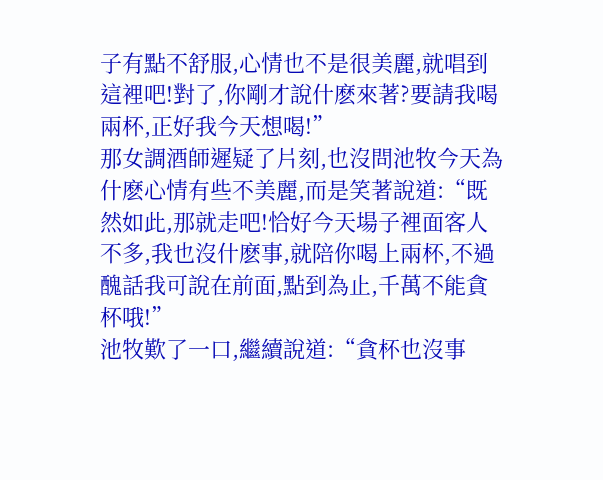子有點不舒服,心情也不是很美麗,就唱到這裡吧!對了,你剛才說什麽來著?要請我喝兩杯,正好我今天想喝!”
那女調酒師遲疑了片刻,也沒問池牧今天為什麽心情有些不美麗,而是笑著說道:“既然如此,那就走吧!恰好今天場子裡面客人不多,我也沒什麽事,就陪你喝上兩杯,不過醜話我可說在前面,點到為止,千萬不能貪杯哦!”
池牧歎了一口,繼續說道:“貪杯也沒事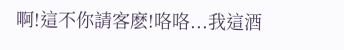啊!這不你請客麽!咯咯...我這酒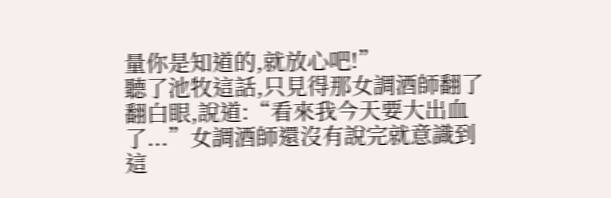量你是知道的,就放心吧!”
聽了池牧這話,只見得那女調酒師翻了翻白眼,說道:“看來我今天要大出血了...”女調酒師還沒有說完就意識到這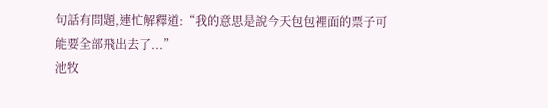句話有問題,連忙解釋道:“我的意思是說今天包包裡面的票子可能要全部飛出去了...”
池牧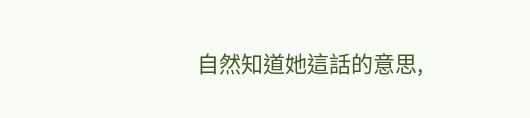自然知道她這話的意思,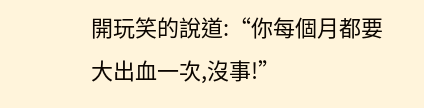開玩笑的說道:“你每個月都要大出血一次,沒事!”